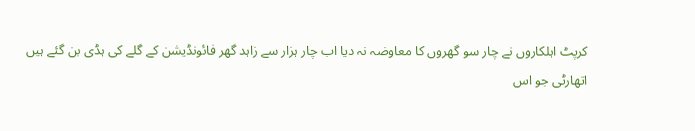کرپٹ اہلکاروں نے چار سو گھروں کا معاوضہ نہ دیا اب چار ہزار سے زاہد گھر فائونڈیشن کے گلے کی ہڈی بن گئے ہیں
اتھارٹی جو اس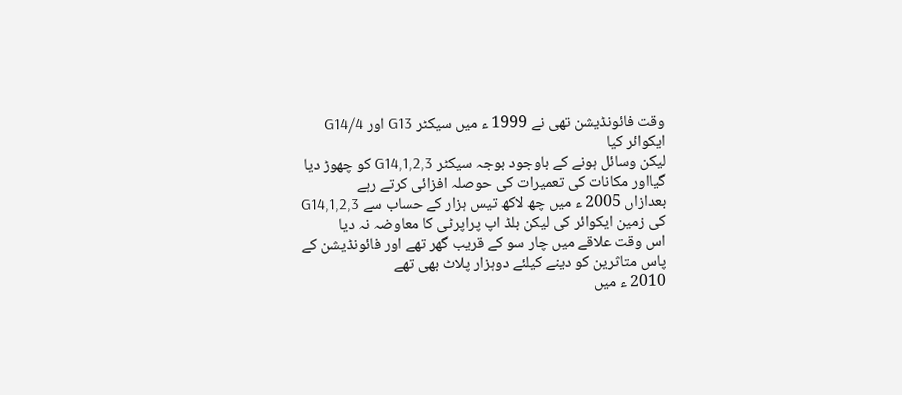وقت فائونڈیشن تھی نے 1999 ء میں سیکٹر G13 اور G14/4 ایکوائر کیا
لیکن وسائل ہونے کے باوجود بوجہ سیکٹر G14,1,2,3 کو چھوڑ دیا گیااور مکانات کی تعمیرات کی حوصلہ افزائی کرتے رہے
بعدازاں 2005 ء میں چھ لاکھ تیس ہزار کے حساب سے G14,1,2,3 کی زمین ایکوائر کی لیکن بلڈ اپ پراپرٹی کا معاوضہ نہ دیا
اس وقت علاقے میں چار سو کے قریب گھر تھے اور فائونڈیشن کے پاس متاثرین کو دینے کیلئے دوہزار پلاٹ بھی تھے
2010 ء میں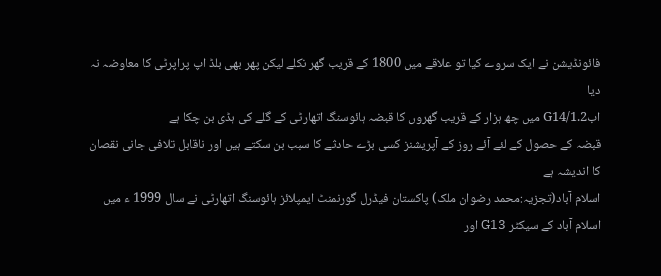فائونڈیشن نے ایک سروے کیا تو علاقے میں 1800 کے قریب گھر نکلے لیکن پھر بھی بلڈ اپ پراپرٹی کا معاوضہ نہ دیا
ابG14/1.2 میں چھ ہزار کے قریب گھروں کا قبضہ ہائوسنگ اتھارٹی کے گلے کی ہڈی بن چکا ہے
قبضہ کے حصول کے لئے آئے روز کے آپریشنز کسی بڑے حادثے کا سبب بن سکتے ہیں اور ناقابل تلافی جانی نقصان کا اندیشہ ہے
اسلام آباد(تجزیہ:محمد رضوان ملک) پاکستان فیڈرل گورنمنٹ ایمپلائز ہائوسنگ اتھارٹی نے سال 1999 ء میں اسلام آباد کے سیکٹر G13 اور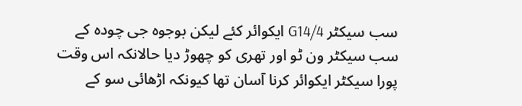سب سیکٹر G14/4 ایکوائر کئے لیکن بوجوہ جی چودہ کے سب سیکٹر ون ٹو اور تھری کو چھوڑ دیا حالانکہ اس وقت پورا سیکٹر ایکوائر کرنا آسان تھا کیونکہ اڑھائی سو کے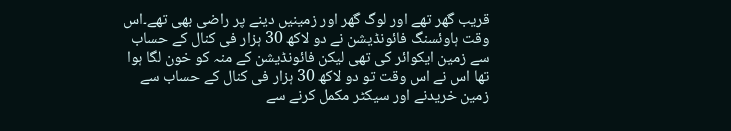قریب گھر تھے اور لوگ گھر اور زمینیں دینے پر راضی بھی تھے۔اس وقت ہاوئسنگ فائونڈیشن نے دو لاکھ 30 ہزار فی کنال کے حساب سے زمین ایکوائر کی تھی لیکن فائونڈیشن کے منہ کو خون لگا ہوا تھا اس نے اس وقت تو دو لاکھ 30 ہزار فی کنال کے حساب سے زمین خریدنے اور سیکٹر مکمل کرنے سے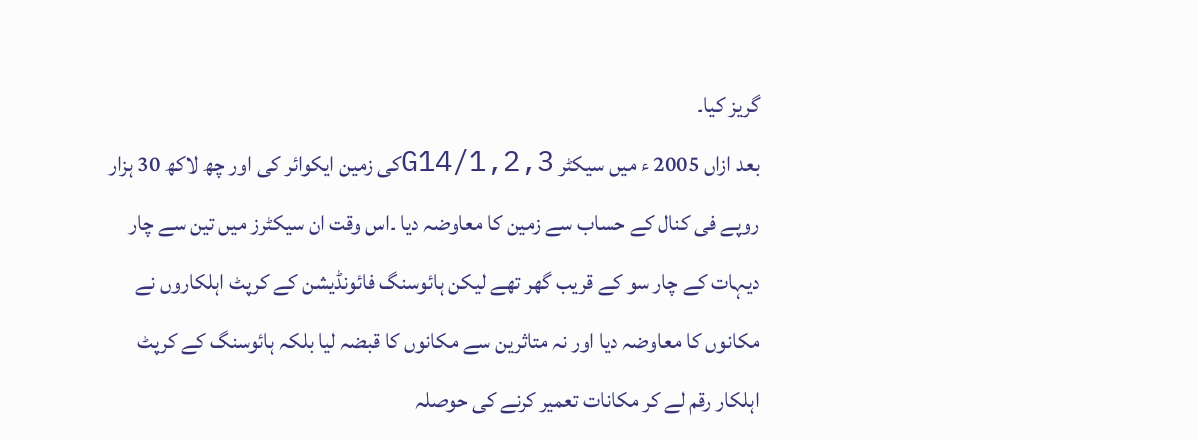گریز کیا۔
بعد ازاں 2005 ء میں سیکٹر G14/1,2,3کی زمین ایکوائر کی اور چھ لاکھ 30 ہزار روپے فی کنال کے حساب سے زمین کا معاوضہ دیا ۔اس وقت ان سیکٹرز میں تین سے چار دیہات کے چار سو کے قریب گھر تھے لیکن ہائوسنگ فائونڈیشن کے کرپٹ اہلکاروں نے مکانوں کا معاوضہ دیا اور نہ متاثرین سے مکانوں کا قبضہ لیا بلکہ ہائوسنگ کے کرپٹ اہلکار رقم لے کر مکانات تعمیر کرنے کی حوصلہ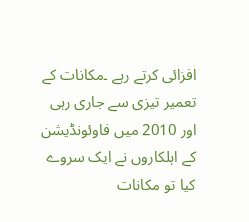افزائی کرتے رہے ۔مکانات کے تعمیر تیزی سے جاری رہی اور 2010 میں فاوئونڈیشن کے اہلکاروں نے ایک سروے کیا تو مکانات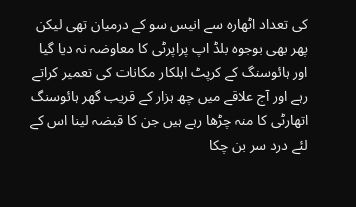کی تعداد اٹھارہ سے انیس سو کے درمیان تھی لیکن پھر بھی بوجوہ بلڈ اپ پراپرٹی کا معاوضہ نہ دیا گیا اور ہائوسنگ کے کرپٹ اہلکار مکانات کی تعمیر کراتے رہے اور آج علاقے میں چھ ہزار کے قریب گھر ہائوسنگ اتھارٹی کا منہ چڑھا رہے ہیں جن کا قبضہ لینا اس کے لئے درد سر بن چکا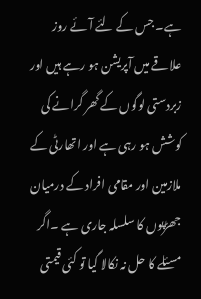ہے۔ جس کے لئے آئے روز علاقے میں آپریشن ہو رہے ہیں اور زبردستی لوگوں کے گھر گرانے کی کوشش ہو رہی ہے اور اتھارٹی کے ملازمین اور مقامی افراد کے درمیان جھڑپوں کا سلسلہ جاری ہے ۔اگر مسئلے کا حل نہ نکالا گیا تو کئی قیمتی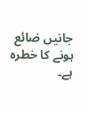جانیں ضائع ہونے کا خطرہ ہے۔